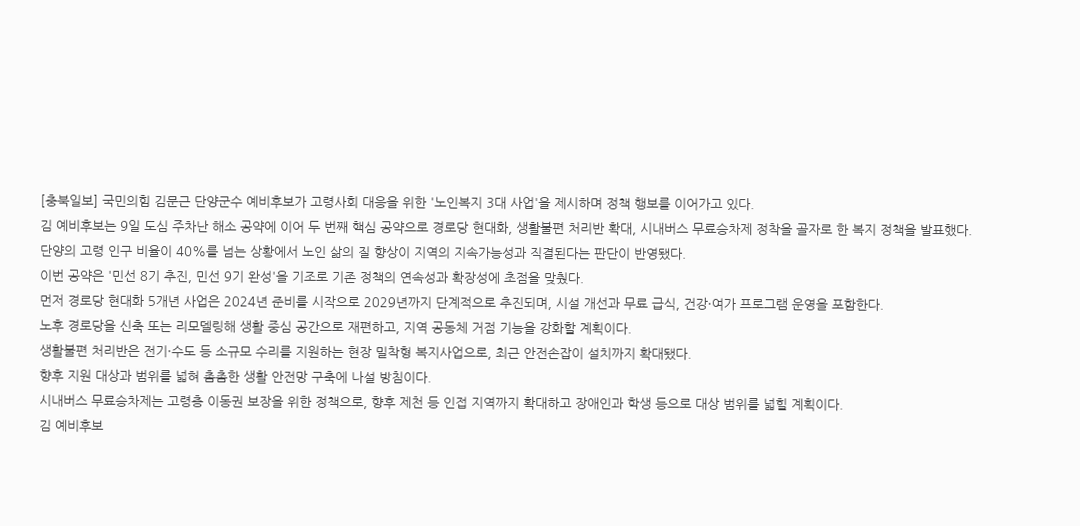[충북일보] 국민의힘 김문근 단양군수 예비후보가 고령사회 대응을 위한 '노인복지 3대 사업'을 제시하며 정책 행보를 이어가고 있다.
김 예비후보는 9일 도심 주차난 해소 공약에 이어 두 번째 핵심 공약으로 경로당 현대화, 생활불편 처리반 확대, 시내버스 무료승차제 정착을 골자로 한 복지 정책을 발표했다.
단양의 고령 인구 비율이 40%를 넘는 상황에서 노인 삶의 질 향상이 지역의 지속가능성과 직결된다는 판단이 반영됐다.
이번 공약은 '민선 8기 추진, 민선 9기 완성'을 기조로 기존 정책의 연속성과 확장성에 초점을 맞췄다.
먼저 경로당 현대화 5개년 사업은 2024년 준비를 시작으로 2029년까지 단계적으로 추진되며, 시설 개선과 무료 급식, 건강·여가 프로그램 운영을 포함한다.
노후 경로당을 신축 또는 리모델링해 생활 중심 공간으로 재편하고, 지역 공동체 거점 기능을 강화할 계획이다.
생활불편 처리반은 전기·수도 등 소규모 수리를 지원하는 현장 밀착형 복지사업으로, 최근 안전손잡이 설치까지 확대됐다.
향후 지원 대상과 범위를 넓혀 촘촘한 생활 안전망 구축에 나설 방침이다.
시내버스 무료승차제는 고령층 이동권 보장을 위한 정책으로, 향후 제천 등 인접 지역까지 확대하고 장애인과 학생 등으로 대상 범위를 넓힐 계획이다.
김 예비후보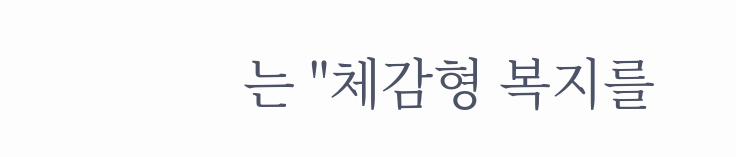는 "체감형 복지를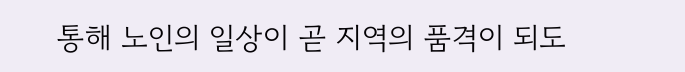통해 노인의 일상이 곧 지역의 품격이 되도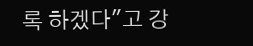록 하겠다"고 강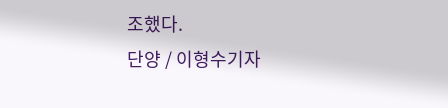조했다.
단양 / 이형수기자